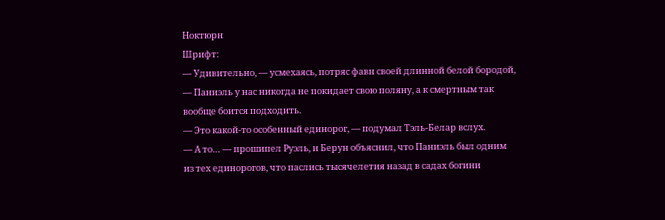Ноктюрн
Шрифт:
— Удивительно, — усмехаясь, потряс фавн своей длинной белой бородой, — Паниэль у нас никогда не покидает свою поляну, а к смертным так вообще боится подходить.
— Это какой-то особенный единорог, — подумал Тэль-Белар вслух.
— А то… — прошипел Руэль, и Берун объяснил, что Паниэль был одним из тех единорогов, что паслись тысячелетия назад в садах богини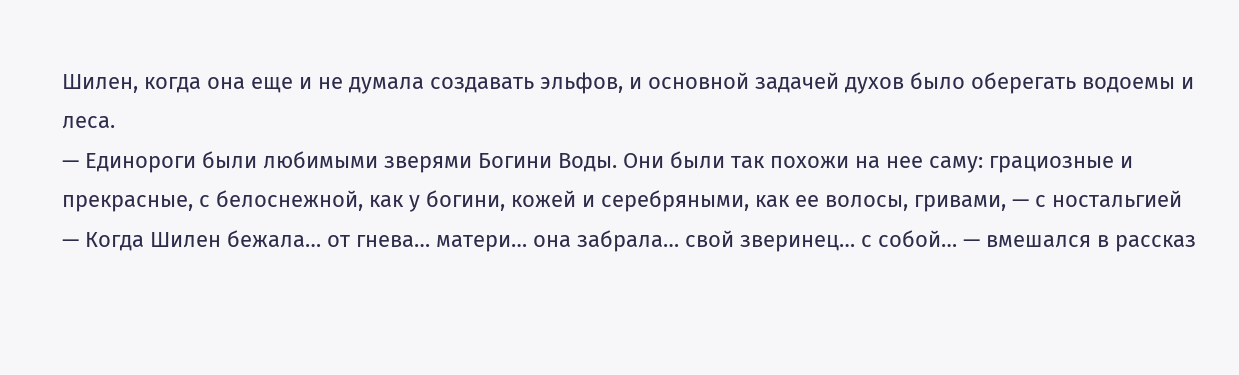Шилен, когда она еще и не думала создавать эльфов, и основной задачей духов было оберегать водоемы и леса.
— Единороги были любимыми зверями Богини Воды. Они были так похожи на нее саму: грациозные и прекрасные, с белоснежной, как у богини, кожей и серебряными, как ее волосы, гривами, — с ностальгией
— Когда Шилен бежала… от гнева… матери… она забрала… свой зверинец… с собой… — вмешался в рассказ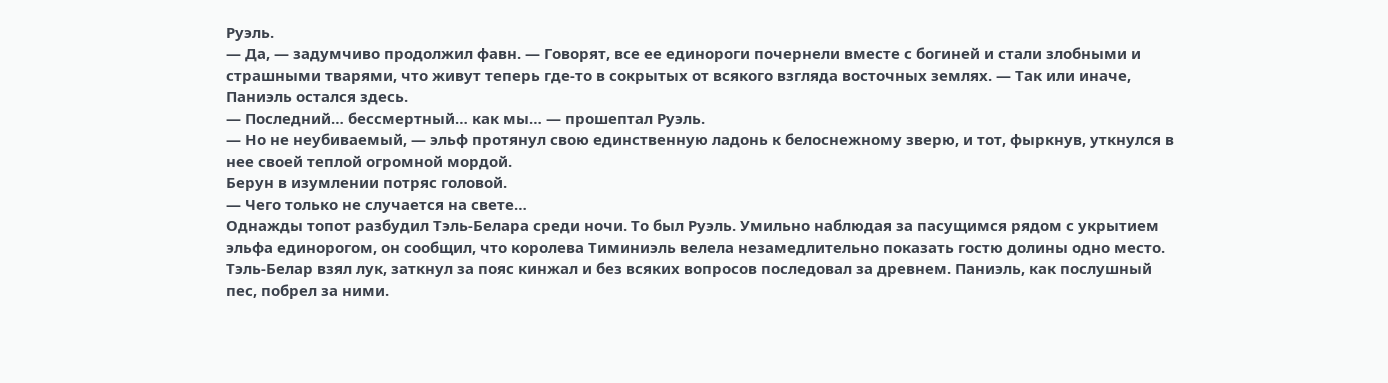Руэль.
— Да, — задумчиво продолжил фавн. — Говорят, все ее единороги почернели вместе с богиней и стали злобными и страшными тварями, что живут теперь где-то в сокрытых от всякого взгляда восточных землях. — Так или иначе, Паниэль остался здесь.
— Последний… бессмертный… как мы… — прошептал Руэль.
— Но не неубиваемый, — эльф протянул свою единственную ладонь к белоснежному зверю, и тот, фыркнув, уткнулся в нее своей теплой огромной мордой.
Берун в изумлении потряс головой.
— Чего только не случается на свете…
Однажды топот разбудил Тэль-Белара среди ночи. То был Руэль. Умильно наблюдая за пасущимся рядом с укрытием эльфа единорогом, он сообщил, что королева Тиминиэль велела незамедлительно показать гостю долины одно место. Тэль-Белар взял лук, заткнул за пояс кинжал и без всяких вопросов последовал за древнем. Паниэль, как послушный пес, побрел за ними.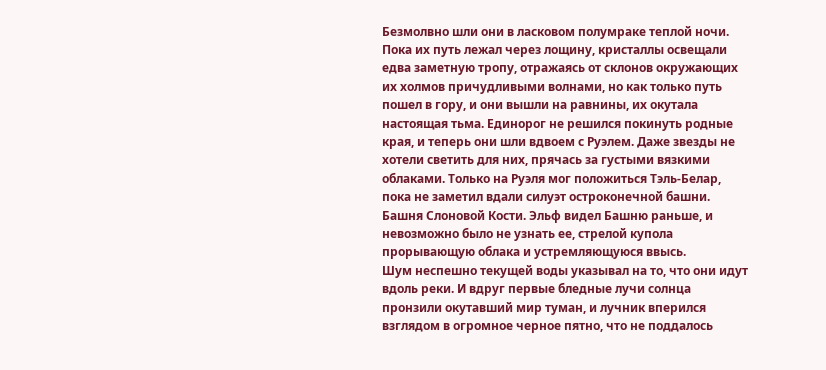Безмолвно шли они в ласковом полумраке теплой ночи. Пока их путь лежал через лощину, кристаллы освещали едва заметную тропу, отражаясь от склонов окружающих их холмов причудливыми волнами, но как только путь пошел в гору, и они вышли на равнины, их окутала настоящая тьма. Единорог не решился покинуть родные края, и теперь они шли вдвоем с Руэлем. Даже звезды не хотели светить для них, прячась за густыми вязкими облаками. Только на Руэля мог положиться Тэль-Белар, пока не заметил вдали силуэт остроконечной башни.
Башня Слоновой Кости. Эльф видел Башню раньше, и невозможно было не узнать ее, стрелой купола прорывающую облака и устремляющуюся ввысь.
Шум неспешно текущей воды указывал на то, что они идут вдоль реки. И вдруг первые бледные лучи солнца пронзили окутавший мир туман, и лучник вперился взглядом в огромное черное пятно, что не поддалось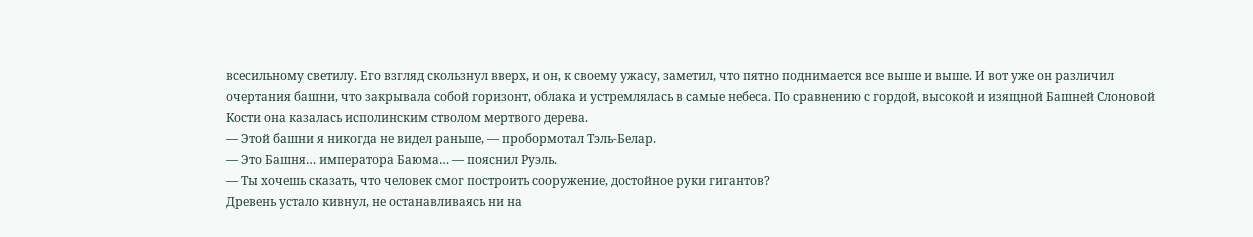всесильному светилу. Его взгляд скользнул вверх, и он, к своему ужасу, заметил, что пятно поднимается все выше и выше. И вот уже он различил очертания башни, что закрывала собой горизонт, облака и устремлялась в самые небеса. По сравнению с гордой, высокой и изящной Башней Слоновой Кости она казалась исполинским стволом мертвого дерева.
— Этой башни я никогда не видел раньше, — пробормотал Тэль-Белар.
— Это Башня… императора Баюма… — пояснил Руэль.
— Ты хочешь сказать, что человек смог построить сооружение, достойное руки гигантов?
Древень устало кивнул, не останавливаясь ни на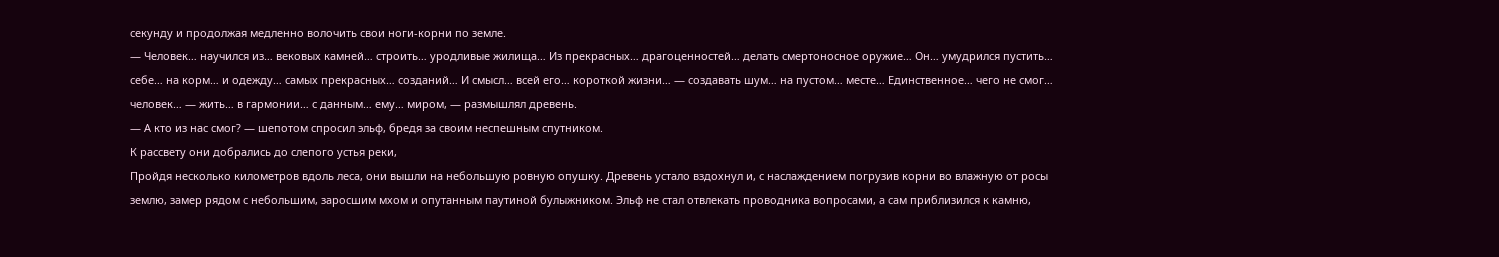секунду и продолжая медленно волочить свои ноги-корни по земле.
— Человек… научился из… вековых камней… строить… уродливые жилища… Из прекрасных… драгоценностей… делать смертоносное оружие… Он… умудрился пустить… себе… на корм… и одежду… самых прекрасных… созданий… И смысл… всей его… короткой жизни… — создавать шум… на пустом… месте… Единственное… чего не смог… человек… — жить… в гармонии… с данным… ему… миром, — размышлял древень.
— А кто из нас смог? — шепотом спросил эльф, бредя за своим неспешным спутником.
К рассвету они добрались до слепого устья реки,
Пройдя несколько километров вдоль леса, они вышли на небольшую ровную опушку. Древень устало вздохнул и, с наслаждением погрузив корни во влажную от росы землю, замер рядом с небольшим, заросшим мхом и опутанным паутиной булыжником. Эльф не стал отвлекать проводника вопросами, а сам приблизился к камню,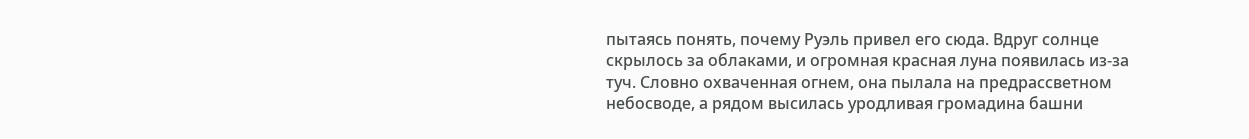пытаясь понять, почему Руэль привел его сюда. Вдруг солнце скрылось за облаками, и огромная красная луна появилась из-за туч. Словно охваченная огнем, она пылала на предрассветном небосводе, а рядом высилась уродливая громадина башни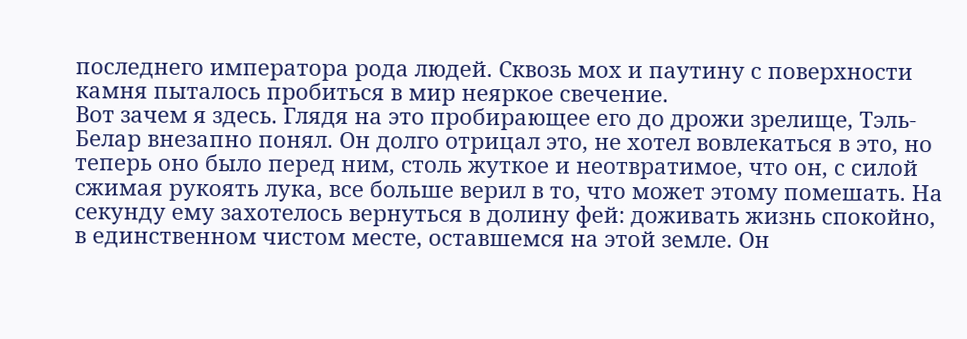последнего императора рода людей. Сквозь мох и паутину с поверхности камня пыталось пробиться в мир неяркое свечение.
Вот зачем я здесь. Глядя на это пробирающее его до дрожи зрелище, Тэль-Белар внезапно понял. Он долго отрицал это, не хотел вовлекаться в это, но теперь оно было перед ним, столь жуткое и неотвратимое, что он, с силой сжимая рукоять лука, все больше верил в то, что может этому помешать. На секунду ему захотелось вернуться в долину фей: доживать жизнь спокойно, в единственном чистом месте, оставшемся на этой земле. Он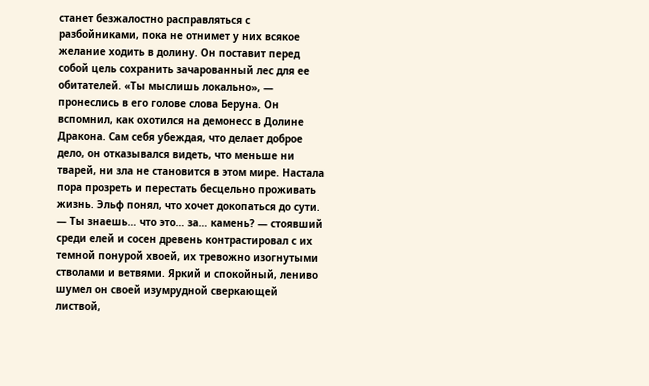станет безжалостно расправляться с разбойниками, пока не отнимет у них всякое желание ходить в долину. Он поставит перед собой цель сохранить зачарованный лес для ее обитателей. «Ты мыслишь локально», — пронеслись в его голове слова Беруна. Он вспомнил, как охотился на демонесс в Долине Дракона. Сам себя убеждая, что делает доброе дело, он отказывался видеть, что меньше ни тварей, ни зла не становится в этом мире. Настала пора прозреть и перестать бесцельно проживать жизнь. Эльф понял, что хочет докопаться до сути.
— Ты знаешь… что это… за… камень? — стоявший среди елей и сосен древень контрастировал с их темной понурой хвоей, их тревожно изогнутыми стволами и ветвями. Яркий и спокойный, лениво шумел он своей изумрудной сверкающей листвой,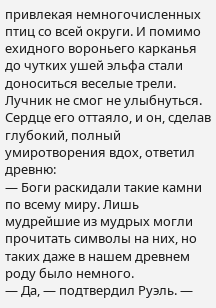привлекая немногочисленных птиц со всей округи. И помимо ехидного вороньего карканья до чутких ушей эльфа стали доноситься веселые трели.
Лучник не смог не улыбнуться. Сердце его оттаяло, и он, сделав глубокий, полный умиротворения вдох, ответил древню:
— Боги раскидали такие камни по всему миру. Лишь мудрейшие из мудрых могли прочитать символы на них, но таких даже в нашем древнем роду было немного.
— Да, — подтвердил Руэль. —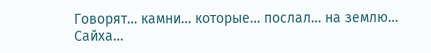Говорят… камни… которые… послал… на землю… Сайха…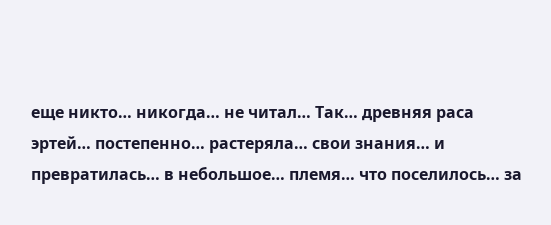еще никто… никогда… не читал… Так… древняя раса эртей… постепенно… растеряла… свои знания… и превратилась… в небольшое… племя… что поселилось… за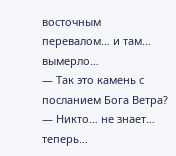восточным перевалом… и там… вымерло…
— Так это камень с посланием Бога Ветра?
— Никто… не знает… теперь…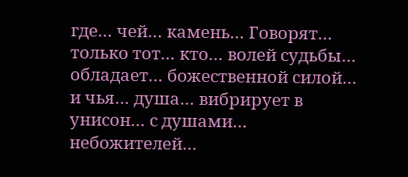где… чей… камень… Говорят… только тот… кто… волей судьбы… обладает… божественной силой… и чья… душа… вибрирует в унисон… с душами… небожителей…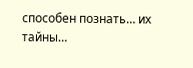способен познать… их тайны…